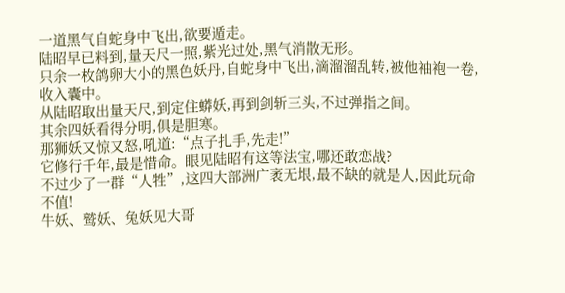一道黑气自蛇身中飞出,欲要遁走。
陆昭早已料到,量天尺一照,紫光过处,黑气消散无形。
只余一枚鸽卵大小的黑色妖丹,自蛇身中飞出,滴溜溜乱转,被他袖袍一卷,收入囊中。
从陆昭取出量天尺,到定住蟒妖,再到剑斩三头,不过弹指之间。
其余四妖看得分明,俱是胆寒。
那狮妖又惊又怒,吼道:“点子扎手,先走!”
它修行千年,最是惜命。眼见陆昭有这等法宝,哪还敢恋战?
不过少了一群“人牲”,这四大部洲广袤无垠,最不缺的就是人,因此玩命不值!
牛妖、鹫妖、兔妖见大哥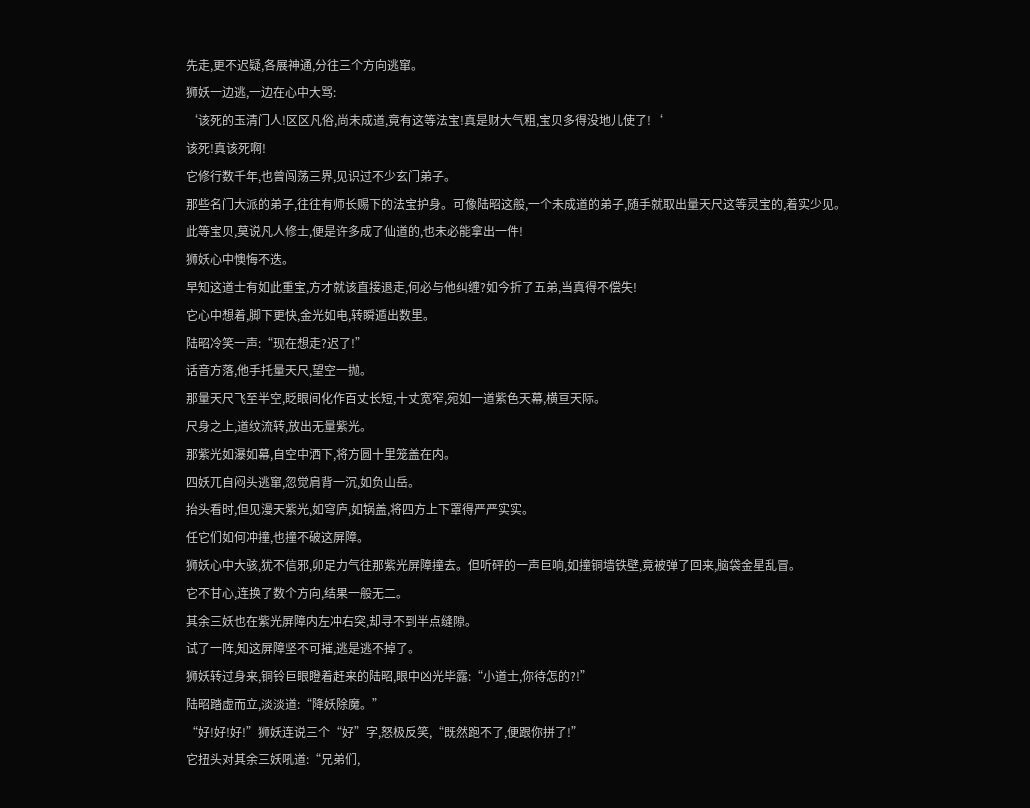先走,更不迟疑,各展神通,分往三个方向逃窜。
狮妖一边逃,一边在心中大骂:
‘该死的玉清门人!区区凡俗,尚未成道,竟有这等法宝!真是财大气粗,宝贝多得没地儿使了!‘
该死!真该死啊!
它修行数千年,也曾闯荡三界,见识过不少玄门弟子。
那些名门大派的弟子,往往有师长赐下的法宝护身。可像陆昭这般,一个未成道的弟子,随手就取出量天尺这等灵宝的,着实少见。
此等宝贝,莫说凡人修士,便是许多成了仙道的,也未必能拿出一件!
狮妖心中懊悔不迭。
早知这道士有如此重宝,方才就该直接退走,何必与他纠缠?如今折了五弟,当真得不偿失!
它心中想着,脚下更快,金光如电,转瞬遁出数里。
陆昭冷笑一声:“现在想走?迟了!”
话音方落,他手托量天尺,望空一抛。
那量天尺飞至半空,眨眼间化作百丈长短,十丈宽窄,宛如一道紫色天幕,横亘天际。
尺身之上,道纹流转,放出无量紫光。
那紫光如瀑如幕,自空中洒下,将方圆十里笼盖在内。
四妖兀自闷头逃窜,忽觉肩背一沉,如负山岳。
抬头看时,但见漫天紫光,如穹庐,如锅盖,将四方上下罩得严严实实。
任它们如何冲撞,也撞不破这屏障。
狮妖心中大骇,犹不信邪,卯足力气往那紫光屏障撞去。但听砰的一声巨响,如撞铜墙铁壁,竟被弹了回来,脑袋金星乱冒。
它不甘心,连换了数个方向,结果一般无二。
其余三妖也在紫光屏障内左冲右突,却寻不到半点缝隙。
试了一阵,知这屏障坚不可摧,逃是逃不掉了。
狮妖转过身来,铜铃巨眼瞪着赶来的陆昭,眼中凶光毕露:“小道士,你待怎的?!”
陆昭踏虚而立,淡淡道:“降妖除魔。”
“好!好!好!”狮妖连说三个“好”字,怒极反笑,“既然跑不了,便跟你拼了!”
它扭头对其余三妖吼道:“兄弟们,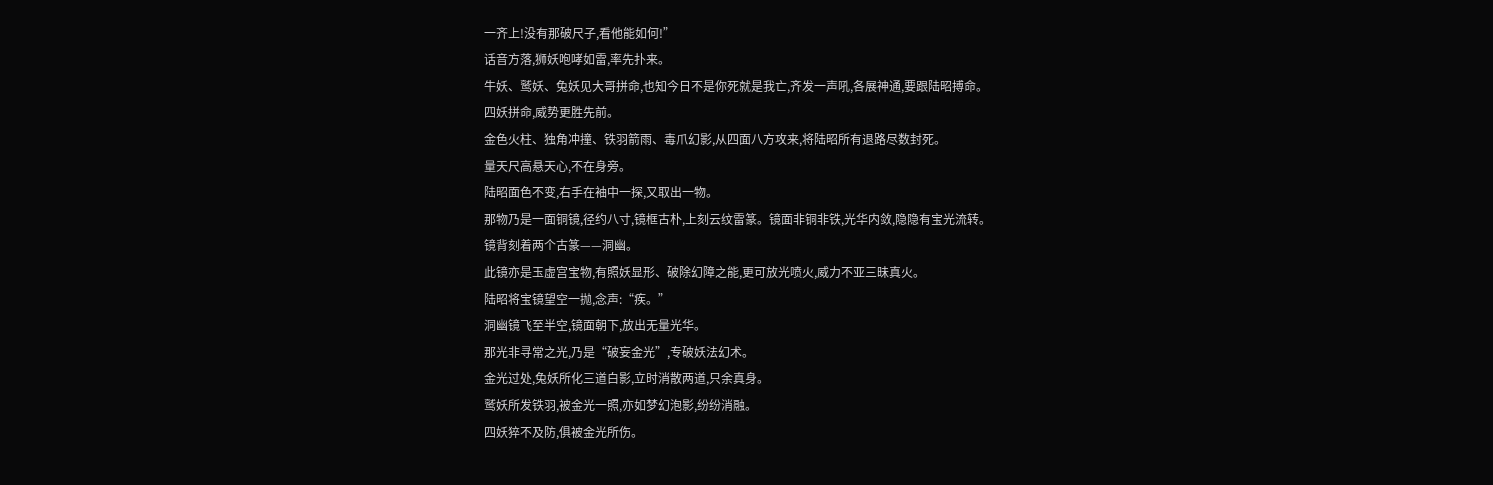一齐上!没有那破尺子,看他能如何!”
话音方落,狮妖咆哮如雷,率先扑来。
牛妖、鹫妖、兔妖见大哥拼命,也知今日不是你死就是我亡,齐发一声吼,各展神通,要跟陆昭搏命。
四妖拼命,威势更胜先前。
金色火柱、独角冲撞、铁羽箭雨、毒爪幻影,从四面八方攻来,将陆昭所有退路尽数封死。
量天尺高悬天心,不在身旁。
陆昭面色不变,右手在袖中一探,又取出一物。
那物乃是一面铜镜,径约八寸,镜框古朴,上刻云纹雷篆。镜面非铜非铁,光华内敛,隐隐有宝光流转。
镜背刻着两个古篆——洞幽。
此镜亦是玉虚宫宝物,有照妖显形、破除幻障之能,更可放光喷火,威力不亚三昧真火。
陆昭将宝镜望空一抛,念声:“疾。”
洞幽镜飞至半空,镜面朝下,放出无量光华。
那光非寻常之光,乃是“破妄金光”,专破妖法幻术。
金光过处,兔妖所化三道白影,立时消散两道,只余真身。
鹫妖所发铁羽,被金光一照,亦如梦幻泡影,纷纷消融。
四妖猝不及防,俱被金光所伤。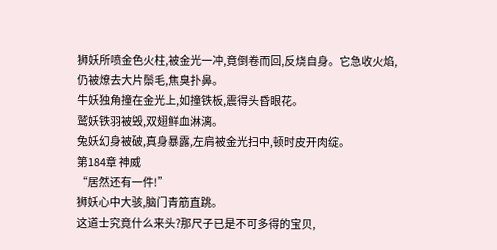狮妖所喷金色火柱,被金光一冲,竟倒卷而回,反烧自身。它急收火焰,仍被燎去大片鬃毛,焦臭扑鼻。
牛妖独角撞在金光上,如撞铁板,震得头昏眼花。
鹫妖铁羽被毁,双翅鲜血淋漓。
兔妖幻身被破,真身暴露,左肩被金光扫中,顿时皮开肉绽。
第184章 神威
“居然还有一件!”
狮妖心中大骇,脑门青筋直跳。
这道士究竟什么来头?那尺子已是不可多得的宝贝,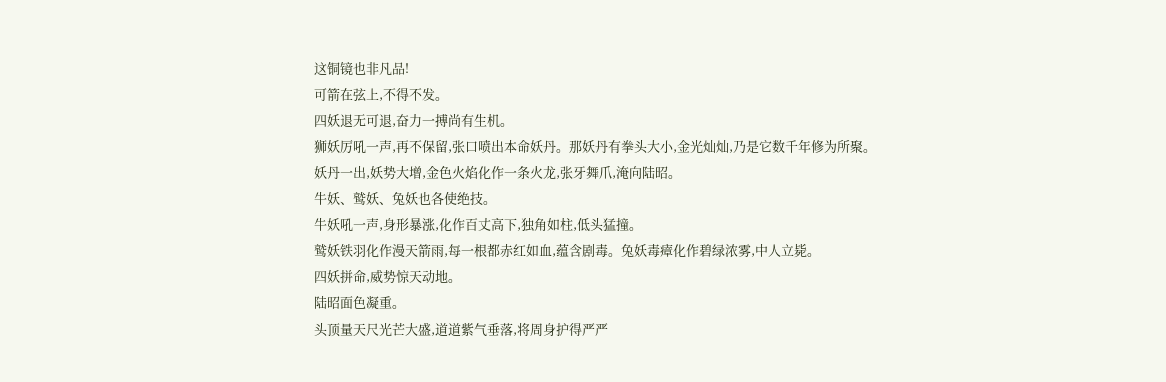这铜镜也非凡品!
可箭在弦上,不得不发。
四妖退无可退,奋力一搏尚有生机。
狮妖厉吼一声,再不保留,张口喷出本命妖丹。那妖丹有拳头大小,金光灿灿,乃是它数千年修为所聚。
妖丹一出,妖势大增,金色火焰化作一条火龙,张牙舞爪,淹向陆昭。
牛妖、鹫妖、兔妖也各使绝技。
牛妖吼一声,身形暴涨,化作百丈高下,独角如柱,低头猛撞。
鹫妖铁羽化作漫天箭雨,每一根都赤红如血,蕴含剧毒。兔妖毒瘴化作碧绿浓雾,中人立毙。
四妖拼命,威势惊天动地。
陆昭面色凝重。
头顶量天尺光芒大盛,道道紫气垂落,将周身护得严严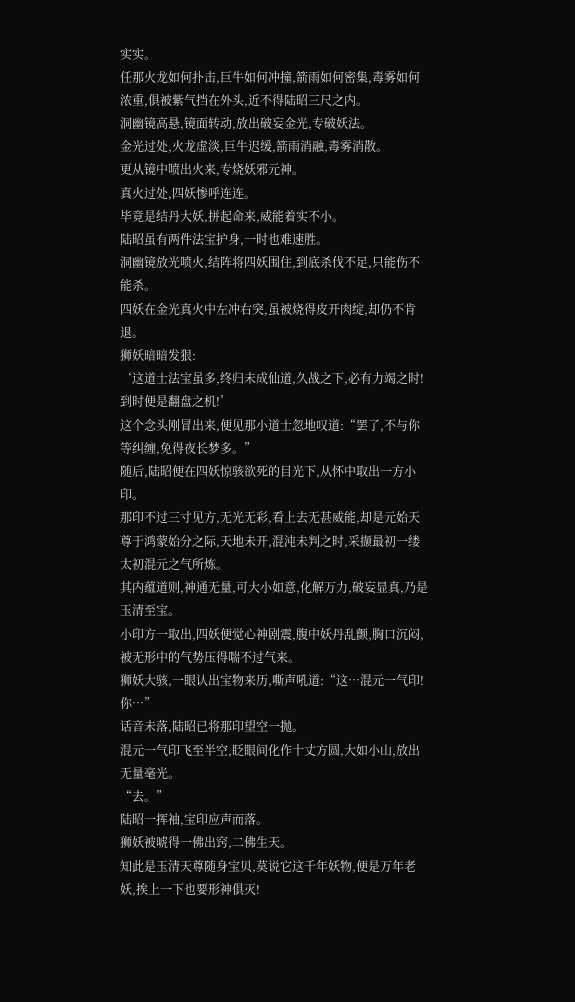实实。
任那火龙如何扑击,巨牛如何冲撞,箭雨如何密集,毒雾如何浓重,俱被紫气挡在外头,近不得陆昭三尺之内。
洞幽镜高悬,镜面转动,放出破妄金光,专破妖法。
金光过处,火龙虚淡,巨牛迟缓,箭雨消融,毒雾消散。
更从镜中喷出火来,专烧妖邪元神。
真火过处,四妖惨呼连连。
毕竟是结丹大妖,拼起命来,威能着实不小。
陆昭虽有两件法宝护身,一时也难速胜。
洞幽镜放光喷火,结阵将四妖围住,到底杀伐不足,只能伤不能杀。
四妖在金光真火中左冲右突,虽被烧得皮开肉绽,却仍不肯退。
狮妖暗暗发狠:
‘这道士法宝虽多,终归未成仙道,久战之下,必有力竭之时!到时便是翻盘之机!’
这个念头刚冒出来,便见那小道士忽地叹道:“罢了,不与你等纠缠,免得夜长梦多。”
随后,陆昭便在四妖惊骇欲死的目光下,从怀中取出一方小印。
那印不过三寸见方,无光无彩,看上去无甚威能,却是元始天尊于鸿蒙始分之际,天地未开,混沌未判之时,采撷最初一缕太初混元之气所炼。
其内蕴道则,神通无量,可大小如意,化解万力,破妄显真,乃是玉清至宝。
小印方一取出,四妖便觉心神剧震,腹中妖丹乱颤,胸口沉闷,被无形中的气势压得喘不过气来。
狮妖大骇,一眼认出宝物来历,嘶声吼道:“这…混元一气印!你…”
话音未落,陆昭已将那印望空一抛。
混元一气印飞至半空,眨眼间化作十丈方圆,大如小山,放出无量毫光。
“去。”
陆昭一挥袖,宝印应声而落。
狮妖被唬得一佛出窍,二佛生天。
知此是玉清天尊随身宝贝,莫说它这千年妖物,便是万年老妖,挨上一下也要形神俱灭!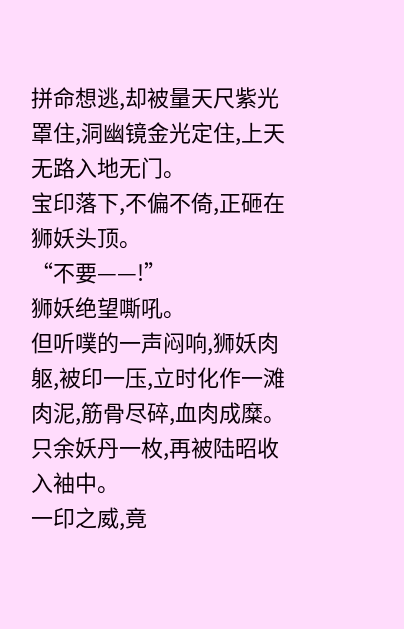拼命想逃,却被量天尺紫光罩住,洞幽镜金光定住,上天无路入地无门。
宝印落下,不偏不倚,正砸在狮妖头顶。
“不要——!”
狮妖绝望嘶吼。
但听噗的一声闷响,狮妖肉躯,被印一压,立时化作一滩肉泥,筋骨尽碎,血肉成糜。
只余妖丹一枚,再被陆昭收入袖中。
一印之威,竟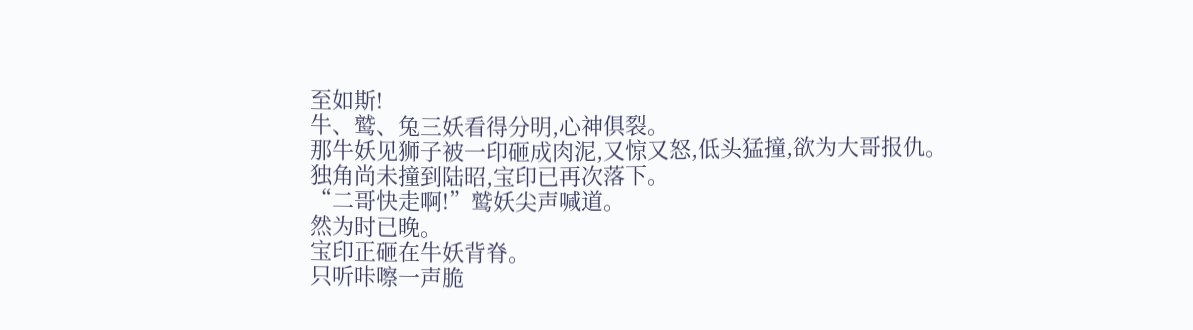至如斯!
牛、鹫、兔三妖看得分明,心神俱裂。
那牛妖见狮子被一印砸成肉泥,又惊又怒,低头猛撞,欲为大哥报仇。
独角尚未撞到陆昭,宝印已再次落下。
“二哥快走啊!”鹫妖尖声喊道。
然为时已晚。
宝印正砸在牛妖背脊。
只听咔嚓一声脆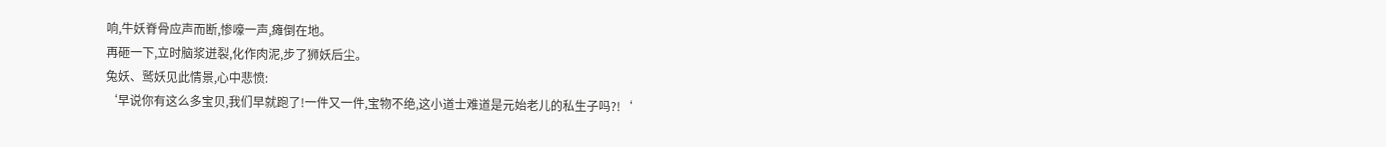响,牛妖脊骨应声而断,惨嚎一声,瘫倒在地。
再砸一下,立时脑浆迸裂,化作肉泥,步了狮妖后尘。
兔妖、鹫妖见此情景,心中悲愤:
‘早说你有这么多宝贝,我们早就跑了!一件又一件,宝物不绝,这小道士难道是元始老儿的私生子吗?!‘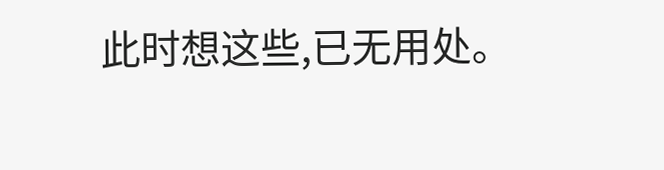此时想这些,已无用处。